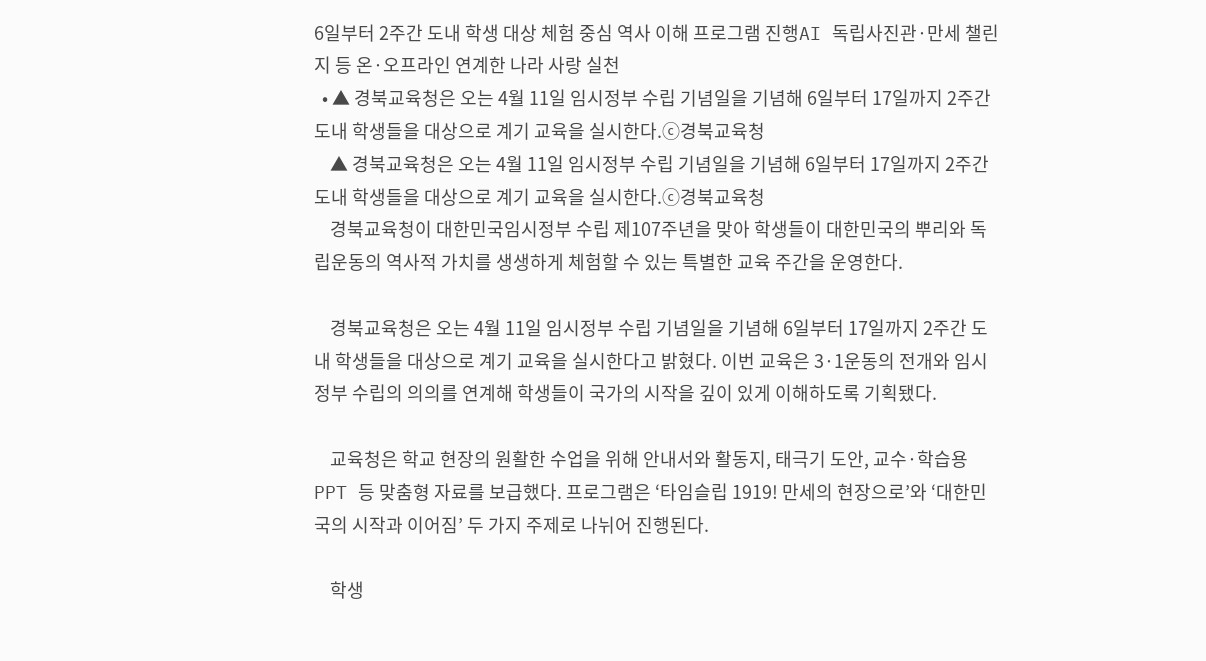6일부터 2주간 도내 학생 대상 체험 중심 역사 이해 프로그램 진행AI 독립사진관·만세 챌린지 등 온·오프라인 연계한 나라 사랑 실천
  • ▲ 경북교육청은 오는 4월 11일 임시정부 수립 기념일을 기념해 6일부터 17일까지 2주간 도내 학생들을 대상으로 계기 교육을 실시한다.ⓒ경북교육청
    ▲ 경북교육청은 오는 4월 11일 임시정부 수립 기념일을 기념해 6일부터 17일까지 2주간 도내 학생들을 대상으로 계기 교육을 실시한다.ⓒ경북교육청
    경북교육청이 대한민국임시정부 수립 제107주년을 맞아 학생들이 대한민국의 뿌리와 독립운동의 역사적 가치를 생생하게 체험할 수 있는 특별한 교육 주간을 운영한다.

    경북교육청은 오는 4월 11일 임시정부 수립 기념일을 기념해 6일부터 17일까지 2주간 도내 학생들을 대상으로 계기 교육을 실시한다고 밝혔다. 이번 교육은 3·1운동의 전개와 임시정부 수립의 의의를 연계해 학생들이 국가의 시작을 깊이 있게 이해하도록 기획됐다.

    교육청은 학교 현장의 원활한 수업을 위해 안내서와 활동지, 태극기 도안, 교수·학습용 PPT 등 맞춤형 자료를 보급했다. 프로그램은 ‘타임슬립 1919! 만세의 현장으로’와 ‘대한민국의 시작과 이어짐’ 두 가지 주제로 나뉘어 진행된다.

    학생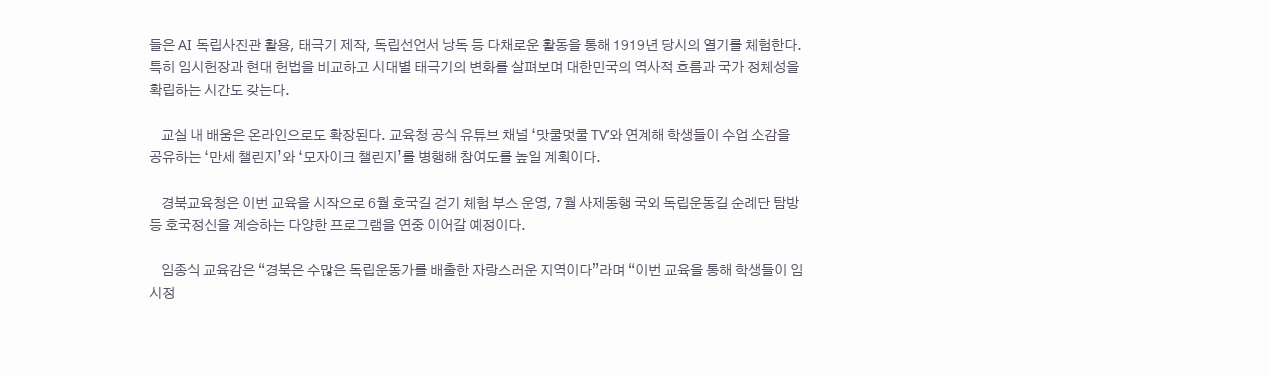들은 AI 독립사진관 활용, 태극기 제작, 독립선언서 낭독 등 다채로운 활동을 통해 1919년 당시의 열기를 체험한다. 특히 임시헌장과 현대 헌법을 비교하고 시대별 태극기의 변화를 살펴보며 대한민국의 역사적 흐름과 국가 정체성을 확립하는 시간도 갖는다.

    교실 내 배움은 온라인으로도 확장된다. 교육청 공식 유튜브 채널 ‘맛쿨멋쿨 TV’와 연계해 학생들이 수업 소감을 공유하는 ‘만세 챌린지’와 ‘모자이크 챌린지’를 병행해 참여도를 높일 계획이다.

    경북교육청은 이번 교육을 시작으로 6월 호국길 걷기 체험 부스 운영, 7월 사제동행 국외 독립운동길 순례단 탐방 등 호국정신을 계승하는 다양한 프로그램을 연중 이어갈 예정이다.

    임종식 교육감은 “경북은 수많은 독립운동가를 배출한 자랑스러운 지역이다”라며 “이번 교육을 통해 학생들이 임시정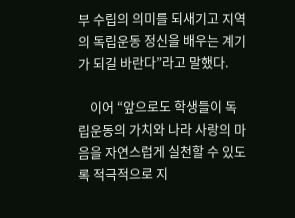부 수립의 의미를 되새기고 지역의 독립운동 정신을 배우는 계기가 되길 바란다”라고 말했다.

    이어 “앞으로도 학생들이 독립운동의 가치와 나라 사랑의 마음을 자연스럽게 실천할 수 있도록 적극적으로 지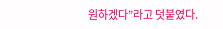원하겠다”라고 덧붙였다.